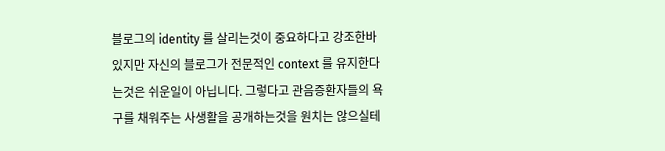블로그의 identity 를 살리는것이 중요하다고 강조한바 있지만 자신의 블로그가 전문적인 context 를 유지한다는것은 쉬운일이 아닙니다. 그렇다고 관음증환자들의 욕구를 채워주는 사생활을 공개하는것을 원치는 않으실테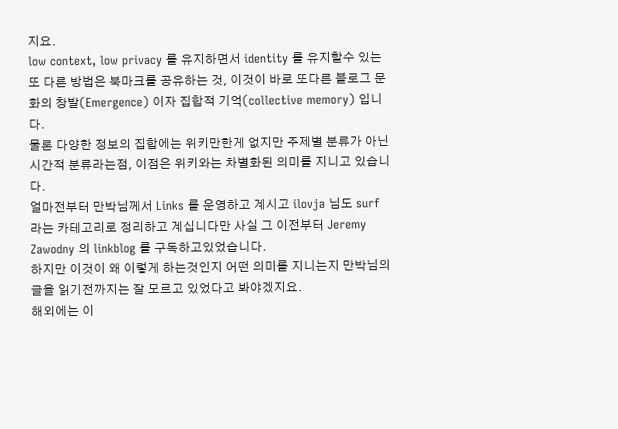지요.
low context, low privacy 를 유지하면서 identity 를 유지할수 있는 또 다른 방법은 북마크를 공유하는 것, 이것이 바로 또다른 블로그 문화의 창발(Emergence) 이자 집합적 기억(collective memory) 입니다.
물론 다양한 정보의 집합에는 위키만한게 없지만 주제별 분류가 아닌 시간적 분류라는점, 이점은 위키와는 차별화된 의미를 지니고 있습니다.
얼마전부터 만박님께서 Links 를 운영하고 계시고 ilovja 님도 surf 라는 카테고리로 정리하고 계십니다만 사실 그 이전부터 Jeremy Zawodny 의 linkblog 를 구독하고있었습니다.
하지만 이것이 왜 이렇게 하는것인지 어떤 의미를 지니는지 만박님의 글을 읽기전까지는 잘 모르고 있었다고 봐야겠지요.
해외에는 이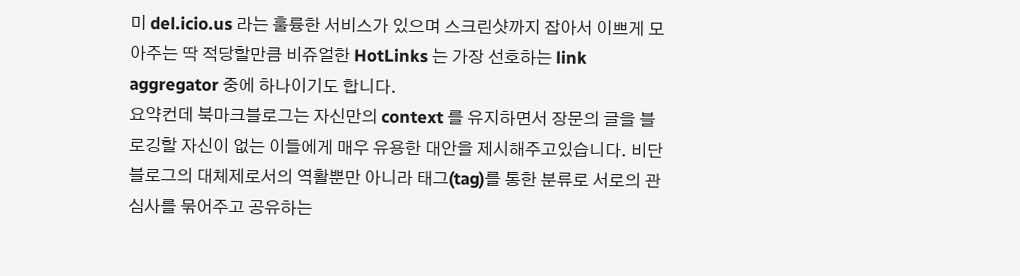미 del.icio.us 라는 훌륭한 서비스가 있으며 스크린샷까지 잡아서 이쁘게 모아주는 딱 적당할만큼 비쥬얼한 HotLinks 는 가장 선호하는 link aggregator 중에 하나이기도 합니다.
요약컨데 북마크블로그는 자신만의 context 를 유지하면서 장문의 글을 블로깅할 자신이 없는 이들에게 매우 유용한 대안을 제시해주고있습니다. 비단 블로그의 대체제로서의 역활뿐만 아니라 태그(tag)를 통한 분류로 서로의 관심사를 묶어주고 공유하는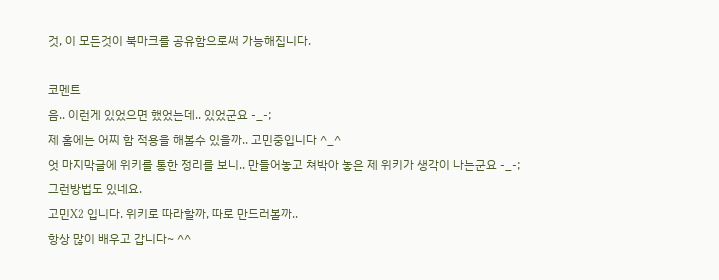것, 이 모든것이 북마크를 공유함으로써 가능해집니다.

코멘트
음.. 이런게 있었으면 했었는데.. 있었군요 -_-;
제 홈에는 어찌 함 적용을 해볼수 있을까.. 고민중입니다 ^_^
엇 마지막글에 위키를 통한 정리를 보니.. 만들어놓고 쳐박아 놓은 제 위키가 생각이 나는군요 -_-; 그런방법도 있네요.
고민X2 입니다. 위키로 따라할까, 따로 만드러볼까..
항상 많이 배우고 갑니다~ ^^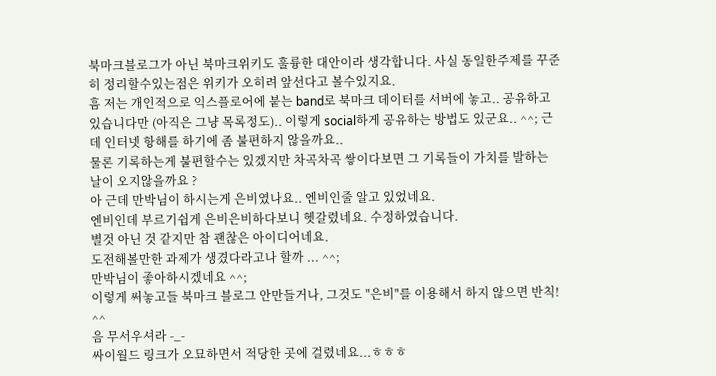북마크블로그가 아닌 북마크위키도 훌륭한 대안이라 생각합니다. 사실 동일한주제를 꾸준히 정리할수있는점은 위키가 오히려 앞선다고 볼수있지요.
흠 저는 개인적으로 익스플로어에 붙는 band로 북마크 데이터를 서버에 놓고.. 공유하고 있습니다만 (아직은 그냥 목록정도).. 이렇게 social하게 공유하는 방법도 있군요.. ^^; 근데 인터넷 항해를 하기에 좀 불편하지 않을까요..
물론 기록하는게 불편할수는 있겠지만 차곡차곡 쌓이다보면 그 기록들이 가치를 발하는 날이 오지않을까요 ?
아 근데 만박님이 하시는게 은비였나요.. 엔비인줄 알고 있었네요.
엔비인데 부르기쉽게 은비은비하다보니 헷갈렸네요. 수정하였습니다.
별것 아닌 것 같지만 참 괜찮은 아이디어네요.
도전해볼만한 과제가 생겼다라고나 할까 ... ^^;
만박님이 좋아하시겠네요 ^^;
이렇게 써놓고들 북마크 블로그 안만들거나, 그것도 "은비"를 이용해서 하지 않으면 반칙! ^^
음 무서우셔라 -_-
싸이월드 링크가 오묘하면서 적당한 곳에 걸렸네요...ㅎㅎㅎ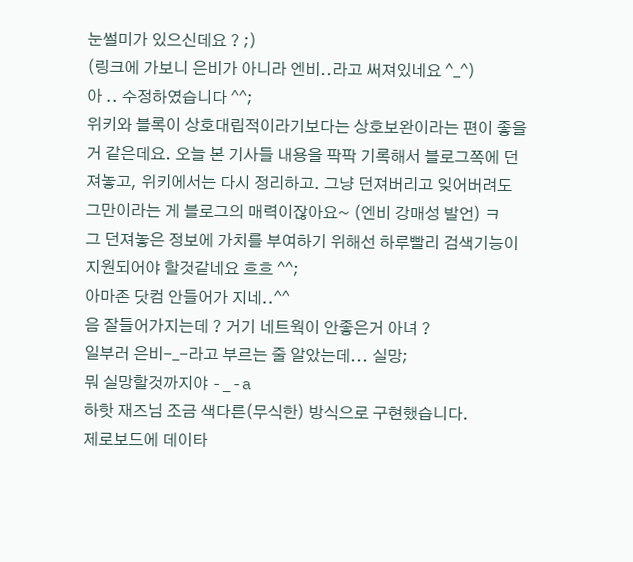눈썰미가 있으신데요 ? ;)
(링크에 가보니 은비가 아니라 엔비..라고 써져있네요 ^_^)
아 .. 수정하였습니다 ^^;
위키와 블록이 상호대립적이라기보다는 상호보완이라는 편이 좋을 거 같은데요. 오늘 본 기사들 내용을 팍팍 기록해서 블로그쪽에 던져놓고, 위키에서는 다시 정리하고. 그냥 던져버리고 잊어버려도 그만이라는 게 블로그의 매력이잖아요~ (엔비 강매성 발언) ㅋ
그 던져놓은 정보에 가치를 부여하기 위해선 하루빨리 검색기능이 지원되어야 할것같네요 흐흐 ^^;
아마존 닷컴 안들어가 지네..^^
음 잘들어가지는데 ? 거기 네트웍이 안좋은거 아녀 ?
일부러 은비-_-라고 부르는 줄 알았는데... 실망;
뭐 실망할것까지야 -_-a
하핫 재즈님 조금 색다른(무식한) 방식으로 구현했습니다.
제로보드에 데이타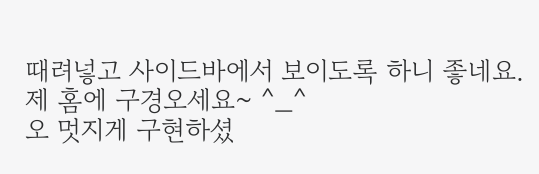때려넣고 사이드바에서 보이도록 하니 좋네요.
제 홈에 구경오세요~ ^_^
오 멋지게 구현하셨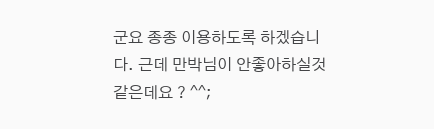군요 종종 이용하도록 하겠습니다. 근데 만박님이 안좋아하실것 같은데요 ? ^^;